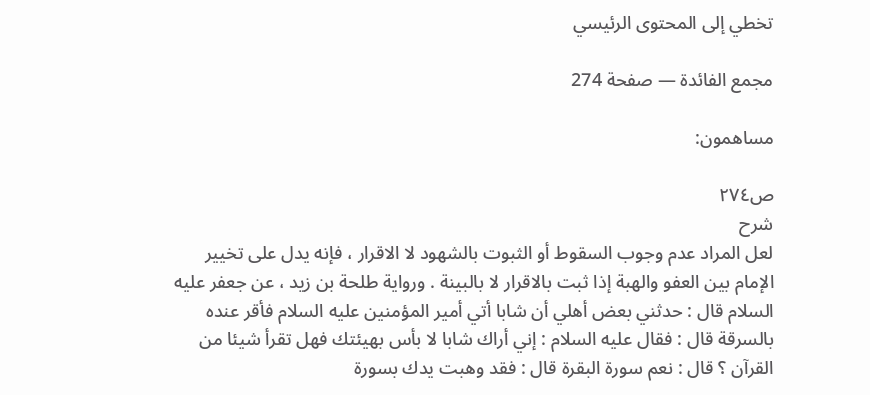تخطي إلى المحتوى الرئيسي

مجمع الفائدة — صفحة 274

مساهمون:

ص٢٧٤
شرح
لعل المراد عدم وجوب السقوط أو الثبوت بالشهود لا الاقرار ، فإنه يدل على تخيير الإمام بين العفو والهبة إذا ثبت بالاقرار لا بالبينة . ورواية طلحة بن زيد ، عن جعفر عليه السلام قال : حدثني بعض أهلي أن شابا أتي أمير المؤمنين عليه السلام فأقر عنده بالسرقة قال : فقال عليه السلام : إني أراك شابا لا بأس بهيئتك فهل تقرأ شيئا من القرآن ؟ قال : نعم سورة البقرة قال : فقد وهبت يدك بسورة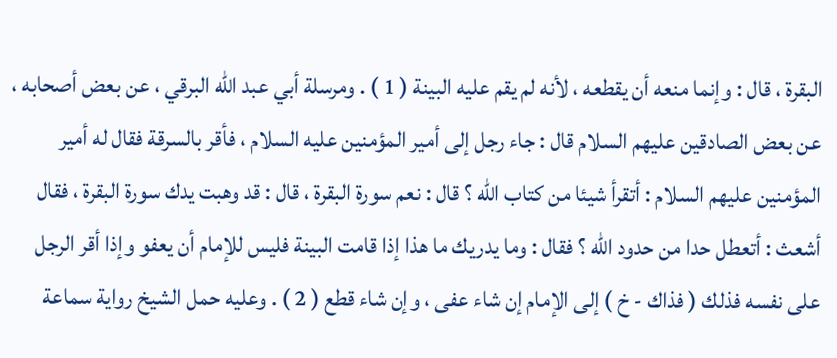البقرة ، قال : وإنما منعه أن يقطعه ، لأنه لم يقم عليه البينة ( 1 ) . ومرسلة أبي عبد الله البرقي ، عن بعض أصحابه ، عن بعض الصادقين عليهم السلام قال : جاء رجل إلى أمير المؤمنين عليه السلام ، فأقر بالسرقة فقال له أمير المؤمنين عليهم السلام : أتقرأ شيئا من كتاب الله ؟ قال : نعم سورة البقرة ، قال : قد وهبت يدك سورة البقرة ، فقال أشعث : أتعطل حدا من حدود الله ؟ فقال : وما يدريك ما هذا إذا قامت البينة فليس للإمام أن يعفو وإذا أقر الرجل على نفسه فذلك ( فذاك - خ ) إلى الإمام إن شاء عفى ، وإن شاء قطع ( 2 ) . وعليه حمل الشيخ رواية سماعة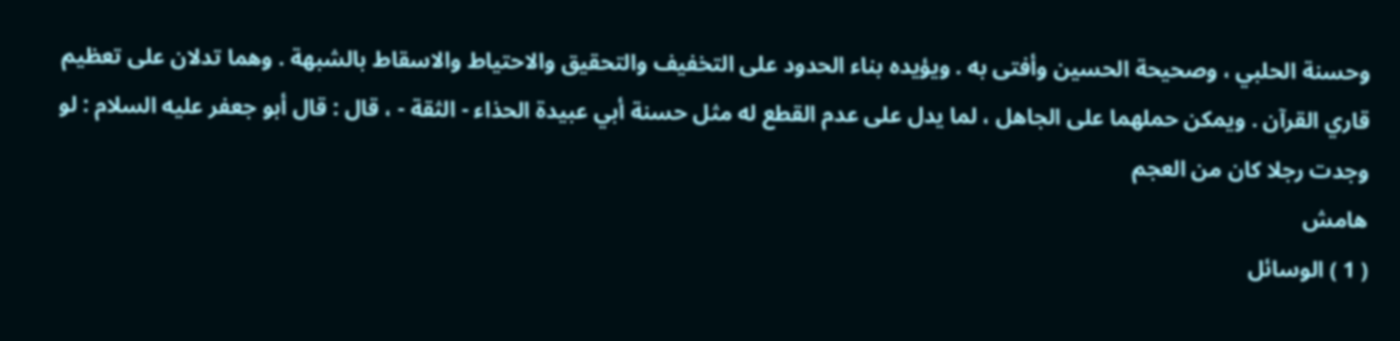وحسنة الحلبي ، وصحيحة الحسين وأفتى به . ويؤيده بناء الحدود على التخفيف والتحقيق والاحتياط والاسقاط بالشبهة . وهما تدلان على تعظيم قاري القرآن . ويمكن حملهما على الجاهل ، لما يدل على عدم القطع له مثل حسنة أبي عبيدة الحذاء - الثقة - ، قال : قال أبو جعفر عليه السلام : لو وجدت رجلا كان من العجم
هامش
( 1 ) الوسائل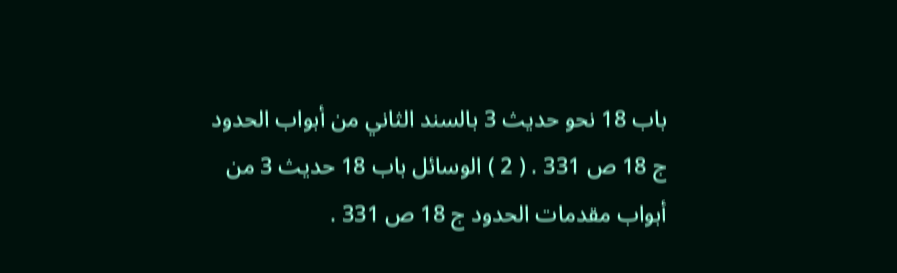باب 18 نحو حديث 3 بالسند الثاني من أبواب الحدود ج 18 ص 331 . ( 2 ) الوسائل باب 18 حديث 3 من أبواب مقدمات الحدود ج 18 ص 331 .